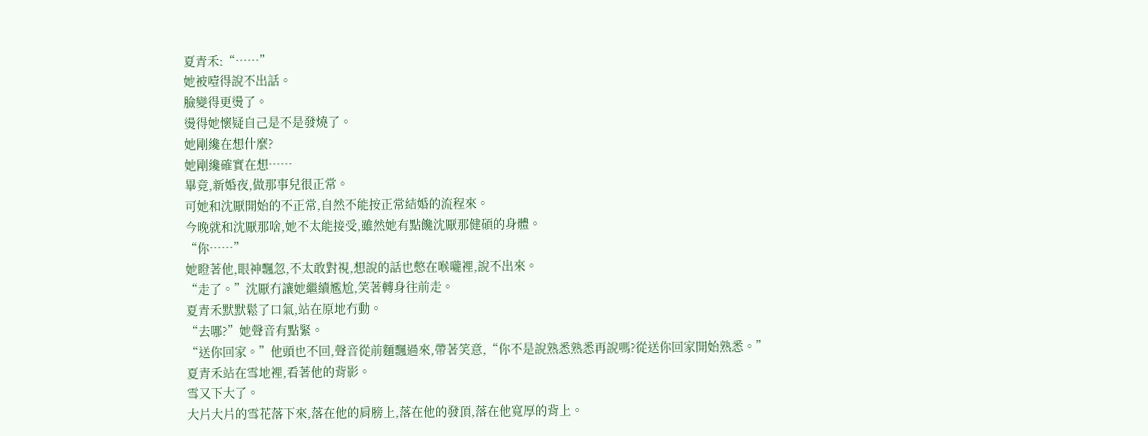夏青禾:“……”
她被噎得說不出話。
臉變得更燙了。
燙得她懷疑自己是不是發燒了。
她剛纔在想什麼?
她剛纔確實在想……
畢竟,新婚夜,做那事兒很正常。
可她和沈厭開始的不正常,自然不能按正常結婚的流程來。
今晚就和沈厭那啥,她不太能接受,雖然她有點饞沈厭那健碩的身體。
“你……”
她瞪著他,眼神飄忽,不太敢對視,想說的話也憋在喉嚨裡,說不出來。
“走了。”沈厭冇讓她繼續尷尬,笑著轉身往前走。
夏青禾默默鬆了口氣,站在原地冇動。
“去哪?”她聲音有點緊。
“送你回家。”他頭也不回,聲音從前麵飄過來,帶著笑意,“你不是說熟悉熟悉再說嗎?從送你回家開始熟悉。”
夏青禾站在雪地裡,看著他的背影。
雪又下大了。
大片大片的雪花落下來,落在他的肩膀上,落在他的發頂,落在他寬厚的背上。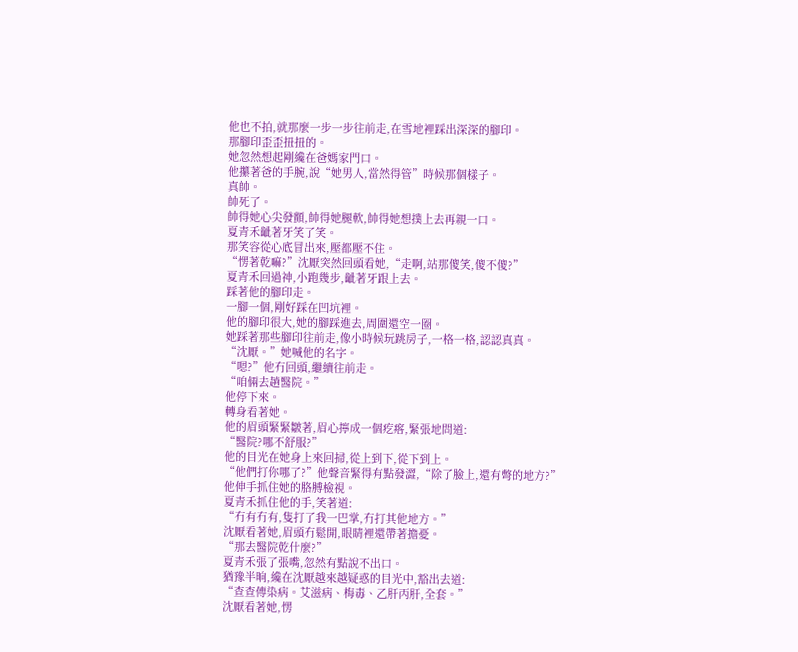他也不拍,就那麼一步一步往前走,在雪地裡踩出深深的腳印。
那腳印歪歪扭扭的。
她忽然想起剛纔在爸媽家門口。
他攥著爸的手腕,說“她男人,當然得管”時候那個樣子。
真帥。
帥死了。
帥得她心尖發顫,帥得她腿軟,帥得她想撲上去再親一口。
夏青禾齜著牙笑了笑。
那笑容從心底冒出來,壓都壓不住。
“愣著乾嘛?”沈厭突然回頭看她,“走啊,站那傻笑,傻不傻?”
夏青禾回過神,小跑幾步,齜著牙跟上去。
踩著他的腳印走。
一腳一個,剛好踩在凹坑裡。
他的腳印很大,她的腳踩進去,周圍還空一圈。
她踩著那些腳印往前走,像小時候玩跳房子,一格一格,認認真真。
“沈厭。”她喊他的名字。
“嗯?”他冇回頭,繼續往前走。
“咱倆去趟醫院。”
他停下來。
轉身看著她。
他的眉頭緊緊皺著,眉心擰成一個疙瘩,緊張地問道:
“醫院?哪不舒服?”
他的目光在她身上來回掃,從上到下,從下到上。
“他們打你哪了?”他聲音緊得有點發澀,“除了臉上,還有彆的地方?”
他伸手抓住她的胳膊檢視。
夏青禾抓住他的手,笑著道:
“冇有冇有,隻打了我一巴掌,冇打其他地方。”
沈厭看著她,眉頭冇鬆開,眼睛裡還帶著擔憂。
“那去醫院乾什麼?”
夏青禾張了張嘴,忽然有點說不出口。
猶豫半晌,纔在沈厭越來越疑惑的目光中,豁出去道:
“查查傳染病。艾滋病、梅毒、乙肝丙肝,全套。”
沈厭看著她,愣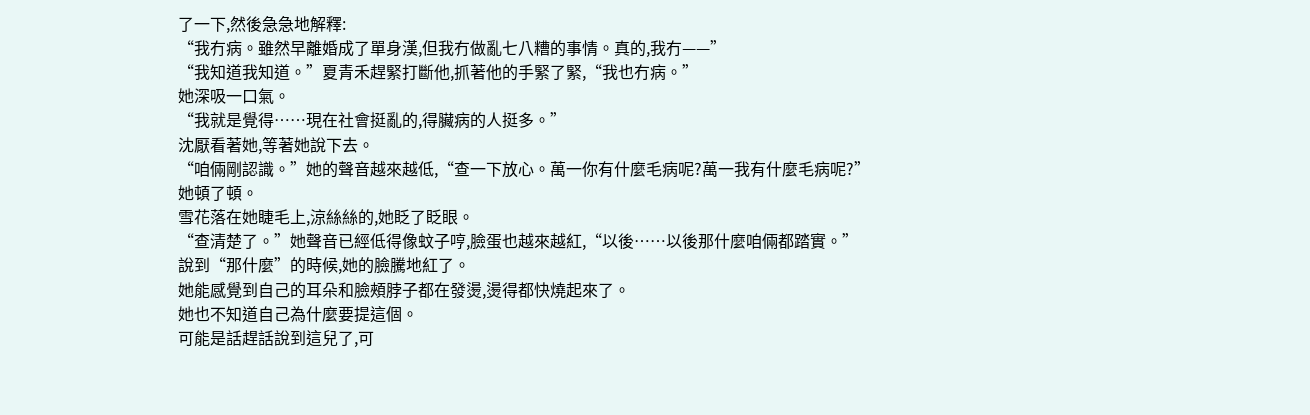了一下,然後急急地解釋:
“我冇病。雖然早離婚成了單身漢,但我冇做亂七八糟的事情。真的,我冇——”
“我知道我知道。”夏青禾趕緊打斷他,抓著他的手緊了緊,“我也冇病。”
她深吸一口氣。
“我就是覺得……現在社會挺亂的,得臟病的人挺多。”
沈厭看著她,等著她說下去。
“咱倆剛認識。”她的聲音越來越低,“查一下放心。萬一你有什麼毛病呢?萬一我有什麼毛病呢?”
她頓了頓。
雪花落在她睫毛上,涼絲絲的,她眨了眨眼。
“查清楚了。”她聲音已經低得像蚊子哼,臉蛋也越來越紅,“以後……以後那什麼咱倆都踏實。”
說到“那什麼”的時候,她的臉騰地紅了。
她能感覺到自己的耳朵和臉頰脖子都在發燙,燙得都快燒起來了。
她也不知道自己為什麼要提這個。
可能是話趕話說到這兒了,可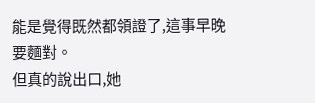能是覺得既然都領證了,這事早晚要麵對。
但真的說出口,她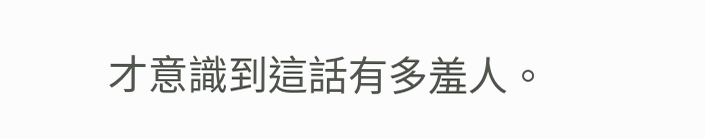才意識到這話有多羞人。